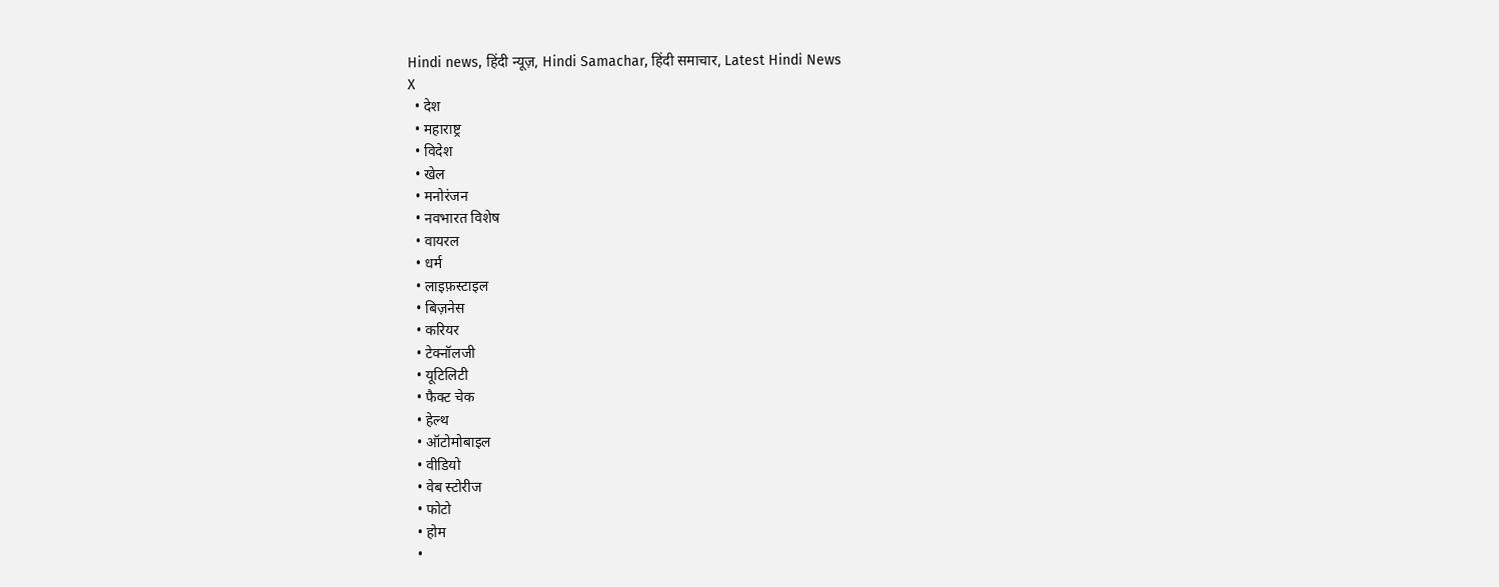Hindi news, हिंदी न्यूज़, Hindi Samachar, हिंदी समाचार, Latest Hindi News
X
  • देश
  • महाराष्ट्र
  • विदेश
  • खेल
  • मनोरंजन
  • नवभारत विशेष
  • वायरल
  • धर्म
  • लाइफ़स्टाइल
  • बिज़नेस
  • करियर
  • टेक्नॉलजी
  • यूटिलिटी
  • फैक्ट चेक
  • हेल्थ
  • ऑटोमोबाइल
  • वीडियो
  • वेब स्टोरीज
  • फोटो
  • होम
  •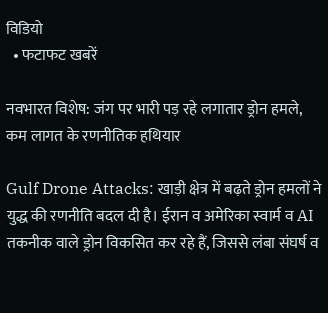विडियो
  • फटाफट खबरें

नवभारत विशेष: जंग पर भारी पड़ रहे लगातार ड्रोन हमले, कम लागत के रणनीतिक हथियार

Gulf Drone Attacks: खाड़ी क्षेत्र में बढ़ते ड्रोन हमलों ने युद्ध की रणनीति बदल दी है। ईरान व अमेरिका स्वार्म व AI तकनीक वाले ड्रोन विकसित कर रहे हैं, जिससे लंबा संघर्ष व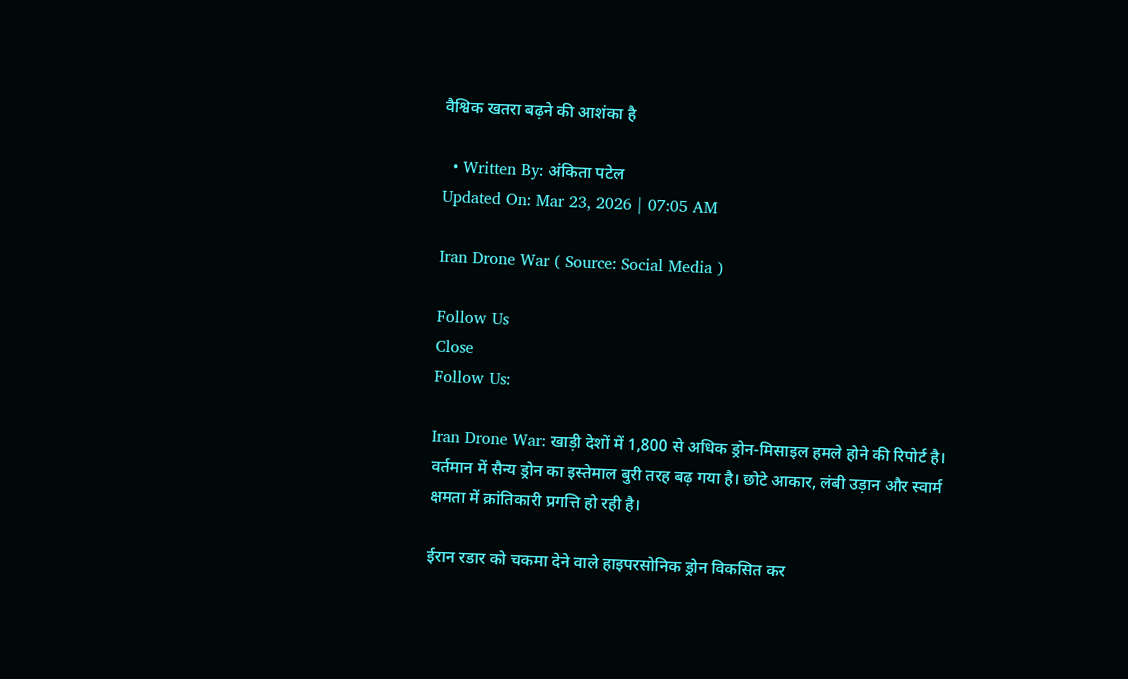वैश्विक खतरा बढ़ने की आशंका है

  • Written By: अंकिता पटेल
Updated On: Mar 23, 2026 | 07:05 AM

Iran Drone War ( Source: Social Media )

Follow Us
Close
Follow Us:

Iran Drone War: खाड़ी देशों में 1,800 से अधिक ड्रोन-मिसाइल हमले होने की रिपोर्ट है। वर्तमान में सैन्य ड्रोन का इस्तेमाल बुरी तरह बढ़ गया है। छोटे आकार, लंबी उड़ान और स्वार्म क्षमता में क्रांतिकारी प्रगत्ति हो रही है।

ईरान रडार को चकमा देने वाले हाइपरसोनिक ड्रोन विकसित कर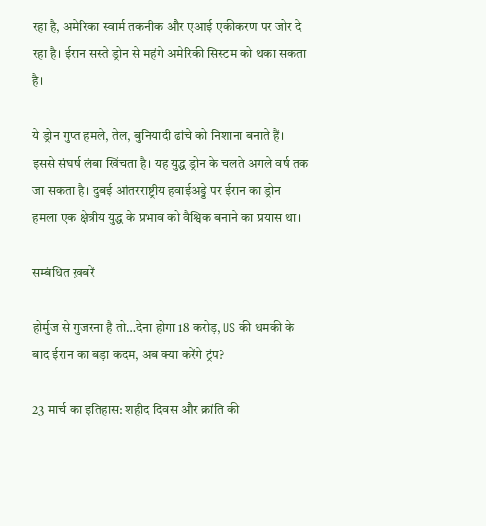रहा है, अमेरिका स्वार्म तकनीक और एआई एकीकरण पर जोर दे रहा है। ईरान सस्ते ड्रोन से महंगे अमेरिकी सिस्टम को थका सकता है।

ये ड्रोन गुप्त हमले, तेल, बुनियादी ढांचे को निशाना बनाते हैं। इससे संघर्ष लंबा खिंचता है। यह युद्ध ड्रोन के चलते अगले वर्ष तक जा सकता है। दुबई आंतरराष्ट्रीय हवाईअड्डे पर ईरान का ड्रोन हमला एक क्षेत्रीय युद्ध के प्रभाव को वैश्विक बनाने का प्रयास था।

सम्बंधित ख़बरें

होर्मुज से गुजरना है तो…देना होगा 18 करोड़, US की धमकी के बाद ईरान का बड़ा कदम, अब क्या करेंगे ट्रंप?

23 मार्च का इतिहास: शहीद दिवस और क्रांति की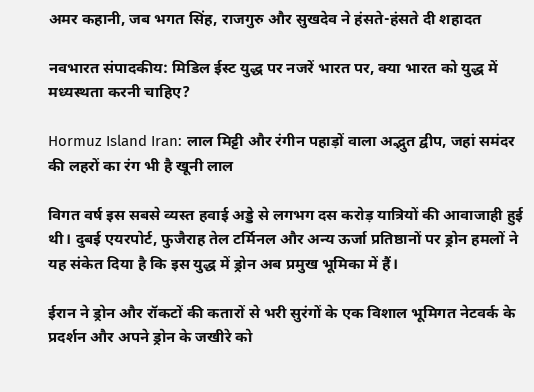अमर कहानी, जब भगत सिंह, राजगुरु और सुखदेव ने हंसते-हंसते दी शहादत

नवभारत संपादकीय: मिडिल ईस्ट युद्ध पर नजरें भारत पर, क्या भारत को युद्ध में मध्यस्थता करनी चाहिए?

Hormuz Island Iran: लाल मिट्टी और रंगीन पहाड़ों वाला अद्भुत द्वीप, जहां समंदर की लहरों का रंग भी है खूनी लाल

विगत वर्ष इस सबसे व्यस्त हवाई अड्डे से लगभग दस करोड़ यात्रियों की आवाजाही हुई थी। दुबई एयरपोर्ट, फुजैराह तेल टर्मिनल और अन्य ऊर्जा प्रतिष्ठानों पर ड्रोन हमलों ने यह संकेत दिया है कि इस युद्ध में ड्रोन अब प्रमुख भूमिका में हैं।

ईरान ने ड्रोन और रॉकटों की कतारों से भरी सुरंगों के एक विशाल भूमिगत नेटवर्क के प्रदर्शन और अपने ड्रोन के जखीरे को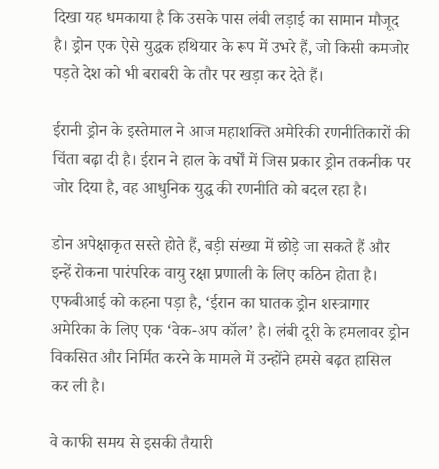दिखा यह धमकाया है कि उसके पास लंबी लड़ाई का सामान मौजूद है। ड्रोन एक ऐसे युद्धक हथियार के रूप में उभरे हैं, जो किसी कमजोर पड़ते देश को भी बराबरी के तौर पर खड़ा कर देते हैं।

ईरानी ड्रोन के इस्तेमाल ने आज महाशक्ति अमेरिकी रणनीतिकारों की चिंता बढ़ा दी है। ईरान ने हाल के वर्षों में जिस प्रकार ड्रोन तकनीक पर जोर दिया है, वह आधुनिक युद्ध की रणनीति को बदल रहा है।

डोन अपेक्षाकृत सस्ते होते हैं, बड़ी संख्या में छोड़े जा सकते हैं और इन्हें रोकना पारंपरिक वायु रक्षा प्रणाली के लिए कठिन होता है। एफबीआई को कहना पड़ा है, ‘ईरान का घातक ड्रोन शस्त्रागार अमेरिका के लिए एक ‘वेक-अप कॉल’ है। लंबी दूरी के हमलावर ड्रोन विकसित और निर्मित करने के मामले में उन्होंने हमसे बढ़त हासिल कर ली है।

वे काफी समय से इसकी तैयारी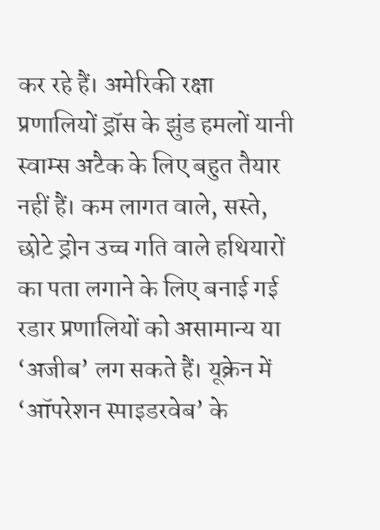कर रहे हैं। अमेरिकी रक्षा प्रणालियों ड्रॉस के झुंड हमलों यानी स्वाम्स अटैक के लिए बहुत तैयार नहीं हैं। कम लागत वाले, सस्ते, छोटे ड्रोन उच्च गति वाले हथियारों का पता लगाने के लिए बनाई गई रडार प्रणालियों को असामान्य या ‘अजीब’ लग सकते हैं। यूक्रेन में ‘ऑपरेशन स्पाइडरवेब’ के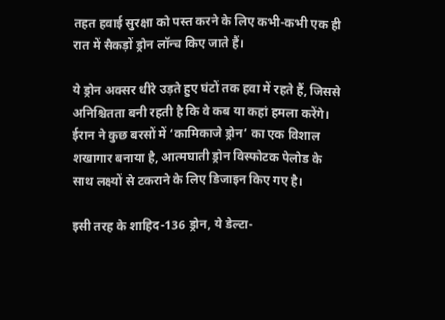तहत हवाई सुरक्षा को पस्त करने के लिए कभी-कभी एक ही रात में सैकड़ों ड्रोन लॉन्च किए जाते हैं।

ये ड्रोन अक्सर धीरे उड़ते हुए घंटों तक हवा में रहते हैं, जिससे अनिश्चितता बनी रहती है कि वे कब या कहां हमला करेंगे। ईरान ने कुछ बरसों में ‘कामिकाजे ड्रोन’ का एक विशाल शखागार बनाया है, आत्मघाती ड्रोन विस्फोटक पेलोड के साथ लक्ष्यों से टकराने के लिए डिजाइन किए गए है।

इसी तरह के शाहिद-136 ड्रोन, ये डेल्टा-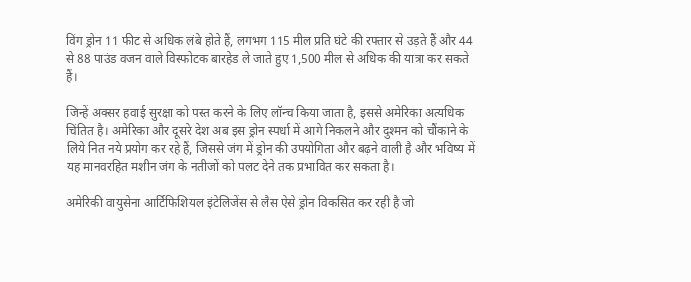विंग ड्रोन 11 फीट से अधिक लंबे होते हैं, लगभग 115 मील प्रति घंटे की रफ्तार से उड़ते हैं और 44 से 88 पाउंड वजन वाले विस्फोटक बारहेड ले जाते हुए 1,500 मील से अधिक की यात्रा कर सकते हैं।

जिन्हें अक्सर हवाई सुरक्षा को पस्त करने के लिए लॉन्च किया जाता है, इससे अमेरिका अत्यधिक चिंतित है। अमेरिका और दूसरे देश अब इस ड्रोन स्पर्धा में आगे निकलने और दुश्मन को चौंकाने के लिये नित नये प्रयोग कर रहे हैं, जिससे जंग में ड्रोन की उपयोगिता और बढ़ने वाली है और भविष्य में यह मानवरहित मशीन जंग के नतीजों को पलट देने तक प्रभावित कर सकता है।

अमेरिकी वायुसेना आर्टिफिशियल इंटेलिजेंस से लैस ऐसे ड्रोन विकसित कर रही है जो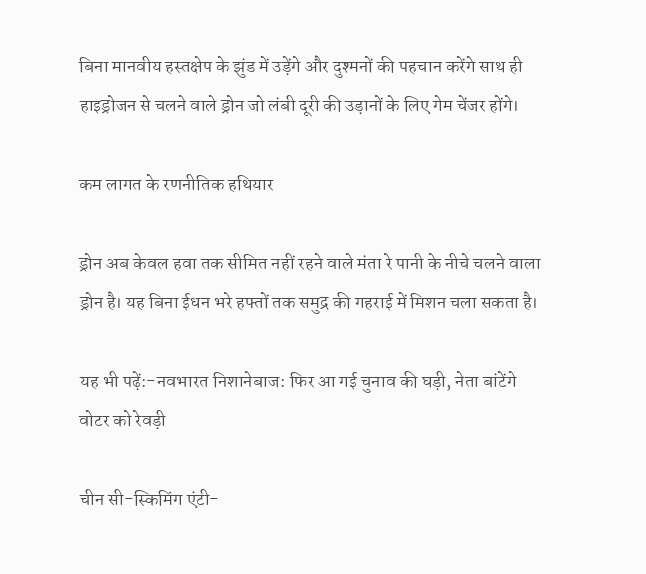बिना मानवीय हस्तक्षेप के झुंड में उड़ेंगे और दुश्मनों की पहचान करेंगे साथ ही हाइड्रोजन से चलने वाले ड्रोन जो लंबी दूरी की उड़ानों के लिए गेम चेंजर होंगे।

कम लागत के रणनीतिक हथियार

ड्रोन अब केवल हवा तक सीमित नहीं रहने वाले मंता रे पानी के नीचे चलने वाला ड्रोन है। यह बिना ईधन भरे हफ्तों तक समुद्र की गहराई में मिशन चला सकता है।

यह भी पढ़ें:-नवभारत निशानेबाज: फिर आ गई चुनाव की घड़ी, नेता बांटेंगे वोटर को रेवड़ी

चीन सी-स्किमिंग एंटी-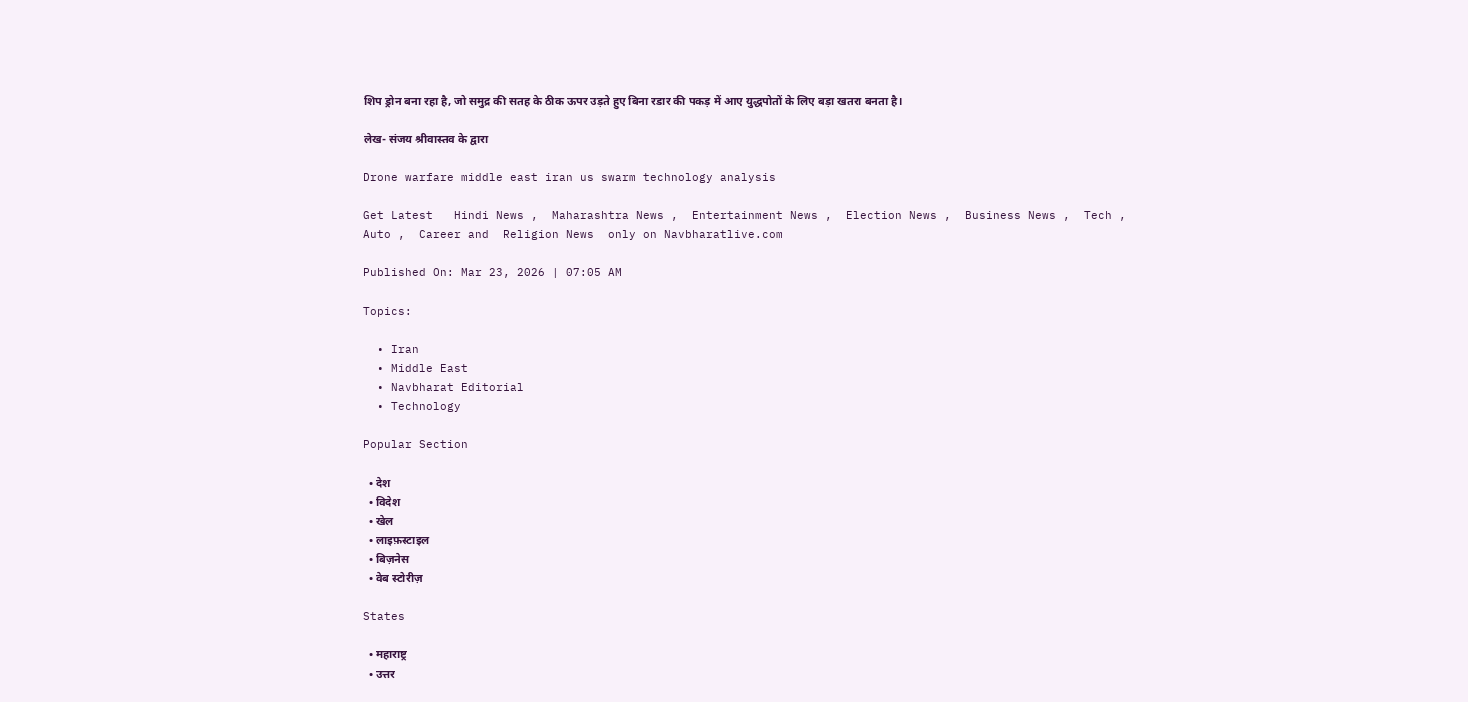शिप ड्रोन बना रहा है, जो समुद्र की सतह के ठीक ऊपर उड़ते हुए बिना रडार की पकड़ में आए युद्धपोतों के लिए बड़ा खतरा बनता है।

लेख- संजय श्रीवास्तव के द्वारा

Drone warfare middle east iran us swarm technology analysis

Get Latest   Hindi News ,  Maharashtra News ,  Entertainment News ,  Election News ,  Business News ,  Tech ,  Auto ,  Career and  Religion News  only on Navbharatlive.com

Published On: Mar 23, 2026 | 07:05 AM

Topics:

  • Iran
  • Middle East
  • Navbharat Editorial
  • Technology

Popular Section

  • देश
  • विदेश
  • खेल
  • लाइफ़स्टाइल
  • बिज़नेस
  • वेब स्टोरीज़

States

  • महाराष्ट्र
  • उत्तर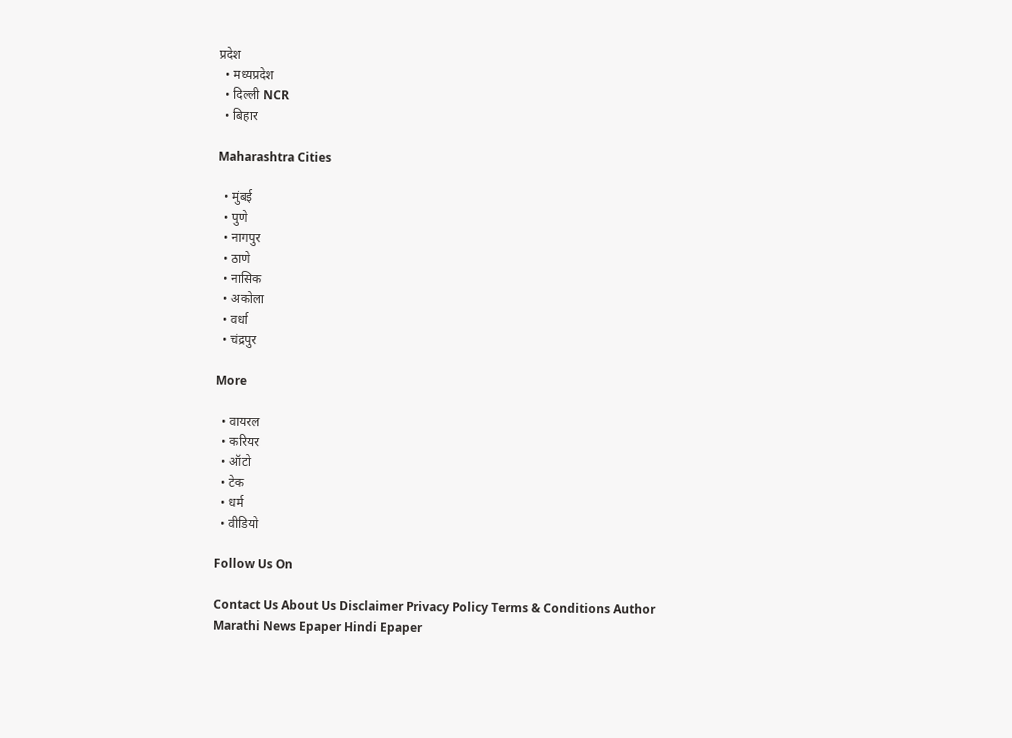प्रदेश
  • मध्यप्रदेश
  • दिल्ली NCR
  • बिहार

Maharashtra Cities

  • मुंबई
  • पुणे
  • नागपुर
  • ठाणे
  • नासिक
  • अकोला
  • वर्धा
  • चंद्रपुर

More

  • वायरल
  • करियर
  • ऑटो
  • टेक
  • धर्म
  • वीडियो

Follow Us On

Contact Us About Us Disclaimer Privacy Policy Terms & Conditions Author
Marathi News Epaper Hindi Epaper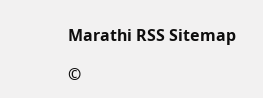Marathi RSS Sitemap

©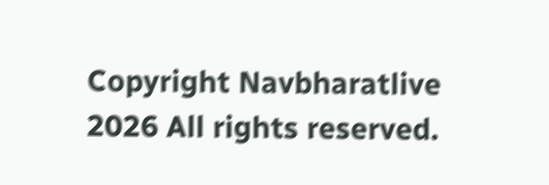Copyright Navbharatlive 2026 All rights reserved.